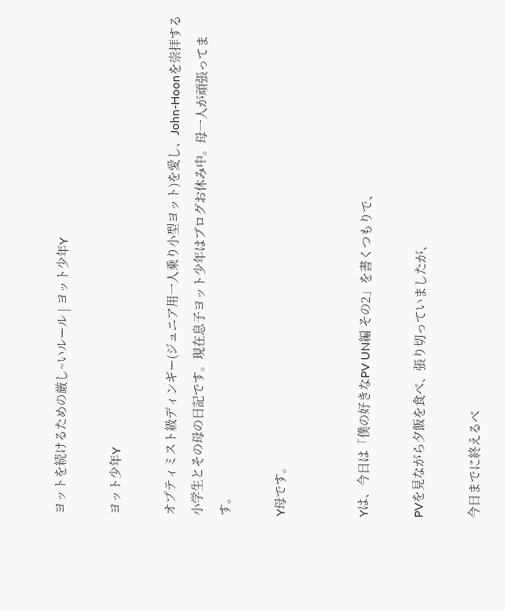ヨットを続けるための厳し~いルール | ヨット少年Y

ヨット少年Y

オプティミスト級ディンギー(ジュニア用一人乗り小型ヨット)を愛し、John-Hoonを崇拝する小学生とその母の日記です。現在息子ヨット少年はブログお休み中。母一人が頑張ってます。

Y母です。


Yは、今日は「僕の好きなPV UN編 その2」を書くつもりで、

PVを見ながら夕飯を食べ、張り切っていましたが、

今日までに終えるべ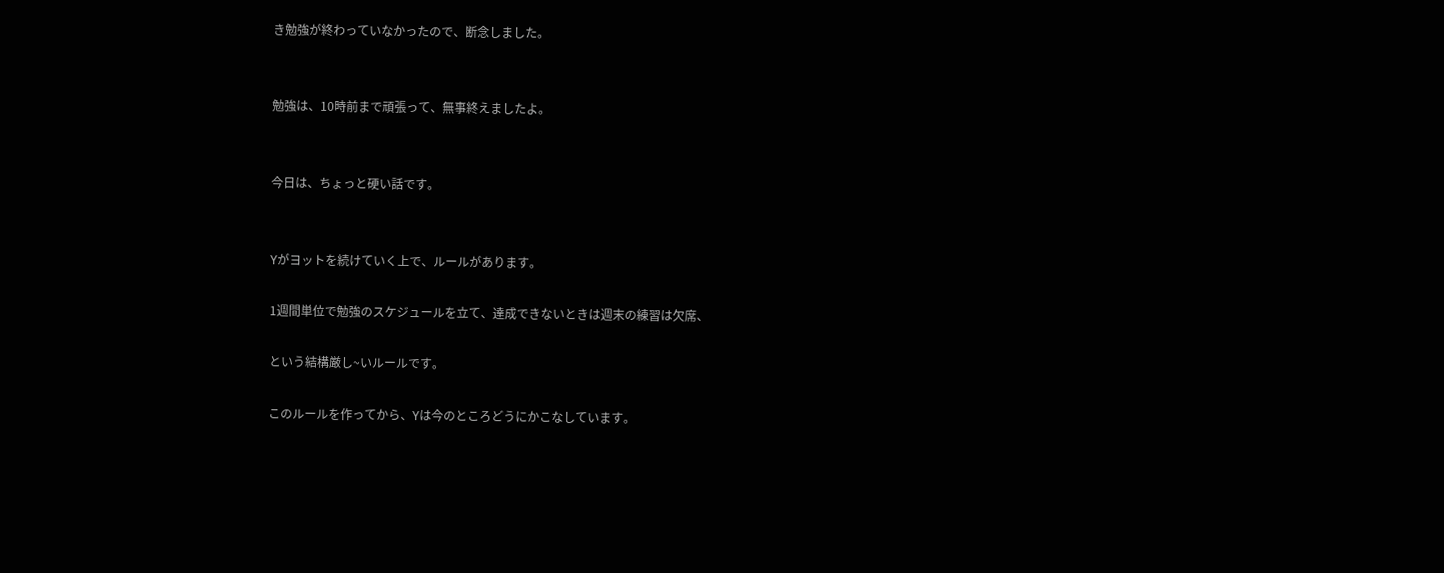き勉強が終わっていなかったので、断念しました。


勉強は、10時前まで頑張って、無事終えましたよ。


今日は、ちょっと硬い話です。


Yがヨットを続けていく上で、ルールがあります。

1週間単位で勉強のスケジュールを立て、達成できないときは週末の練習は欠席、

という結構厳し~いルールです。

このルールを作ってから、Yは今のところどうにかこなしています。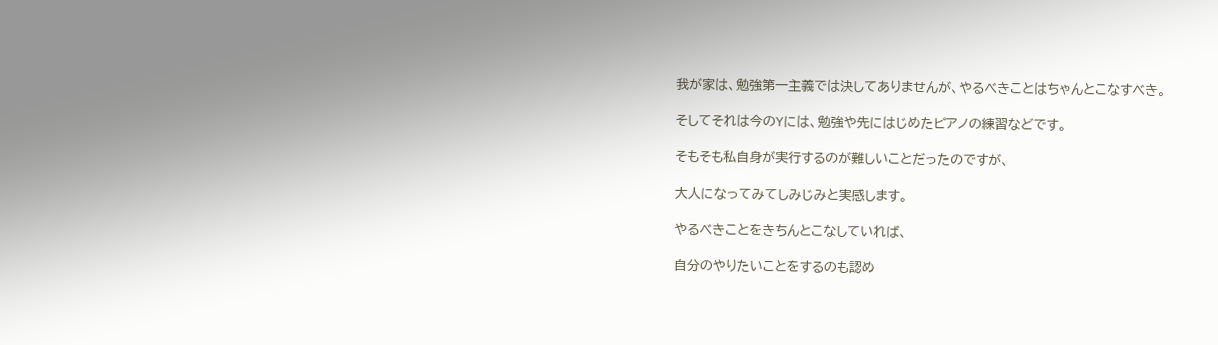我が家は、勉強第一主義では決してありませんが、やるべきことはちゃんとこなすべき。

そしてそれは今のYには、勉強や先にはじめたピアノの練習などです。

そもそも私自身が実行するのが難しいことだったのですが、

大人になってみてしみじみと実感します。

やるべきことをきちんとこなしていれば、

自分のやりたいことをするのも認め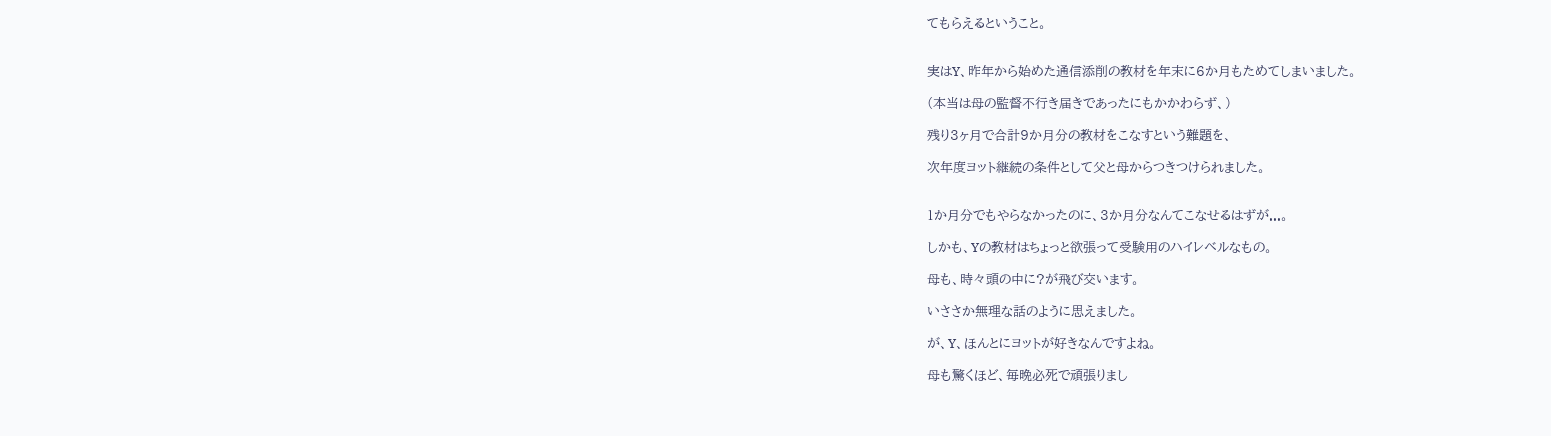てもらえるということ。


実はY、昨年から始めた通信添削の教材を年末に6か月もためてしまいました。

(本当は母の監督不行き届きであったにもかかわらず、)

残り3ヶ月で合計9か月分の教材をこなすという難題を、

次年度ヨット継続の条件として父と母からつきつけられました。


1か月分でもやらなかったのに、3か月分なんてこなせるはずが...。

しかも、Yの教材はちょっと欲張って受験用のハイレベルなもの。

母も、時々頭の中に?が飛び交います。

いささか無理な話のように思えました。

が、Y、ほんとにヨットが好きなんですよね。

母も驚くほど、毎晩必死で頑張りまし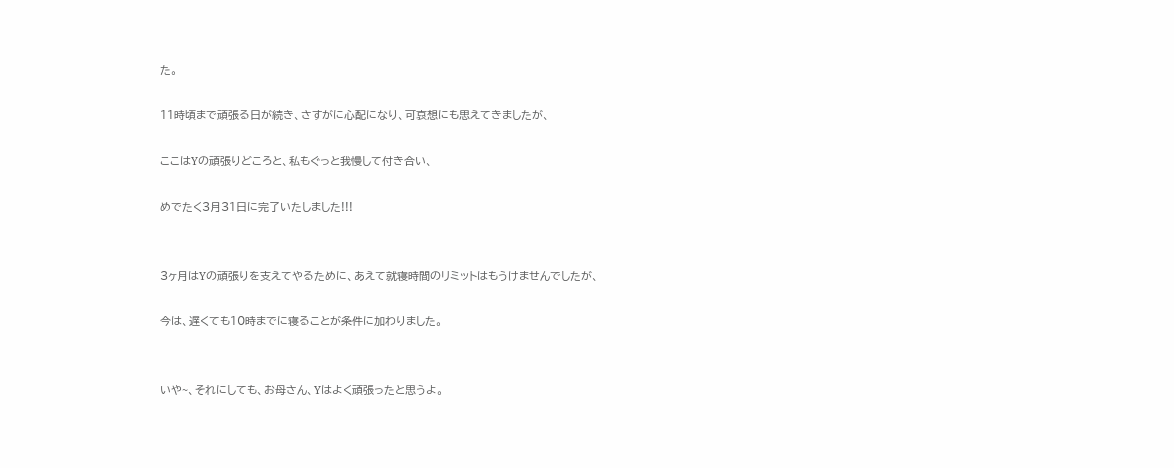た。

11時頃まで頑張る日が続き、さすがに心配になり、可哀想にも思えてきましたが、

ここはYの頑張りどころと、私もぐっと我慢して付き合い、

めでたく3月31日に完了いたしました!!!


3ヶ月はYの頑張りを支えてやるために、あえて就寝時間のリミットはもうけませんでしたが、

今は、遅くても10時までに寝ることが条件に加わりました。


いや~、それにしても、お母さん、Yはよく頑張ったと思うよ。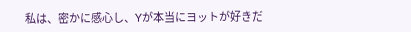私は、密かに感心し、Yが本当にヨットが好きだ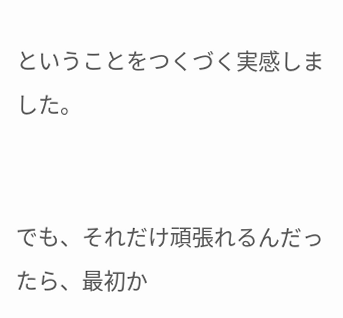ということをつくづく実感しました。


でも、それだけ頑張れるんだったら、最初か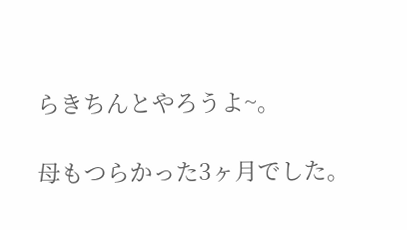らきちんとやろうよ~。

母もつらかった3ヶ月でした。